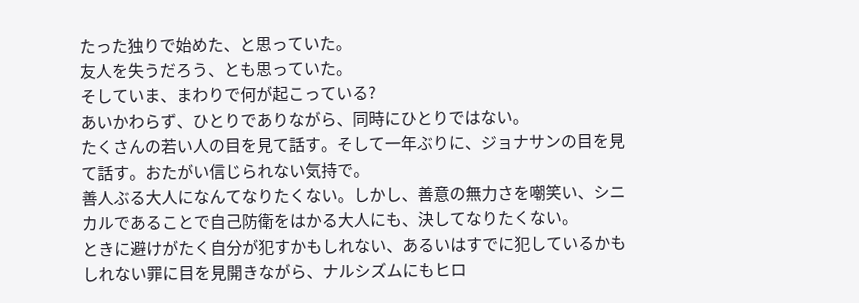たった独りで始めた、と思っていた。
友人を失うだろう、とも思っていた。
そしていま、まわりで何が起こっている?
あいかわらず、ひとりでありながら、同時にひとりではない。
たくさんの若い人の目を見て話す。そして一年ぶりに、ジョナサンの目を見て話す。おたがい信じられない気持で。
善人ぶる大人になんてなりたくない。しかし、善意の無力さを嘲笑い、シニカルであることで自己防衛をはかる大人にも、決してなりたくない。
ときに避けがたく自分が犯すかもしれない、あるいはすでに犯しているかもしれない罪に目を見開きながら、ナルシズムにもヒロ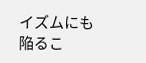イズムにも陥るこ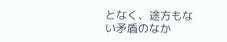となく、途方もない矛盾のなか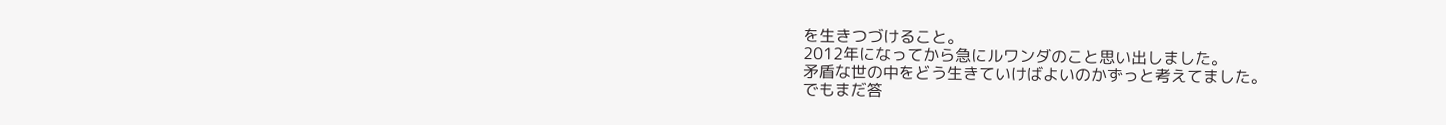を生きつづけること。
2012年になってから急にルワンダのこと思い出しました。
矛盾な世の中をどう生きていけばよいのかずっと考えてました。
でもまだ答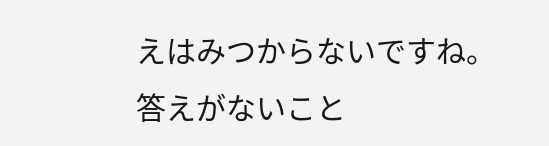えはみつからないですね。
答えがないこと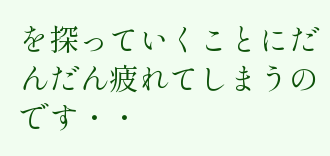を探っていくことにだんだん疲れてしまうのです・・